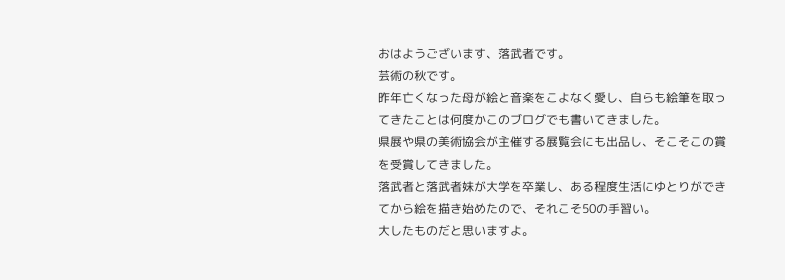おはようございます、落武者です。
芸術の秋です。
昨年亡くなった母が絵と音楽をこよなく愛し、自らも絵筆を取ってきたことは何度かこのブログでも書いてきました。
県展や県の美術協会が主催する展覧会にも出品し、そこそこの賞を受賞してきました。
落武者と落武者妹が大学を卒業し、ある程度生活にゆとりができてから絵を描き始めたので、それこそ50の手習い。
大したものだと思いますよ。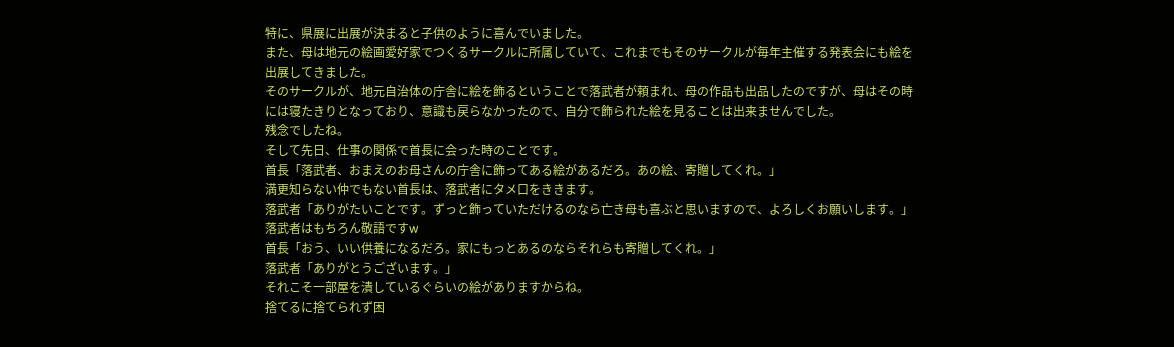特に、県展に出展が決まると子供のように喜んでいました。
また、母は地元の絵画愛好家でつくるサークルに所属していて、これまでもそのサークルが毎年主催する発表会にも絵を出展してきました。
そのサークルが、地元自治体の庁舎に絵を飾るということで落武者が頼まれ、母の作品も出品したのですが、母はその時には寝たきりとなっており、意識も戻らなかったので、自分で飾られた絵を見ることは出来ませんでした。
残念でしたね。
そして先日、仕事の関係で首長に会った時のことです。
首長「落武者、おまえのお母さんの庁舎に飾ってある絵があるだろ。あの絵、寄贈してくれ。」
満更知らない仲でもない首長は、落武者にタメ口をききます。
落武者「ありがたいことです。ずっと飾っていただけるのなら亡き母も喜ぶと思いますので、よろしくお願いします。」
落武者はもちろん敬語ですw
首長「おう、いい供養になるだろ。家にもっとあるのならそれらも寄贈してくれ。」
落武者「ありがとうございます。」
それこそ一部屋を潰しているぐらいの絵がありますからね。
捨てるに捨てられず困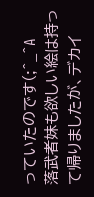っていたのです(;^_^A
落武者妹も欲しい絵は持って帰りましたが、デカイ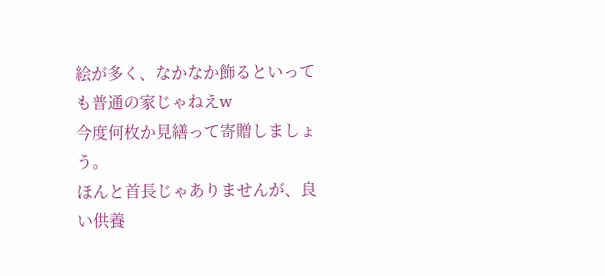絵が多く、なかなか飾るといっても普通の家じゃねえw
今度何枚か見繕って寄贈しましょう。
ほんと首長じゃありませんが、良い供養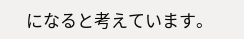になると考えています。